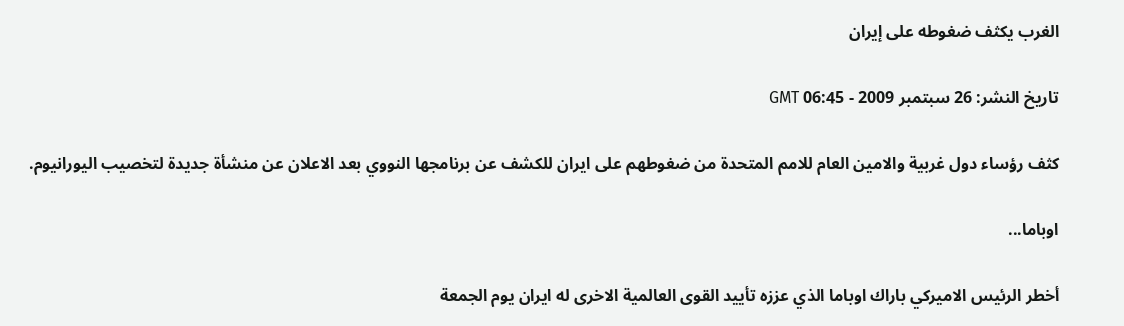الغرب يكثف ضغوطه على إيران

تاريخ النشر: 26 سبتمبر 2009 - 06:45 GMT

كثف رؤساء دول غربية والامين العام للامم المتحدة من ضغوطهم على ايران للكشف عن برنامجها النووي بعد الاعلان عن منشأة جديدة لتخصيب اليورانيوم.

اوباما...

أخطر الرئيس الاميركي باراك اوباما الذي عززه تأييد القوى العالمية الاخرى له ايران يوم الجمعة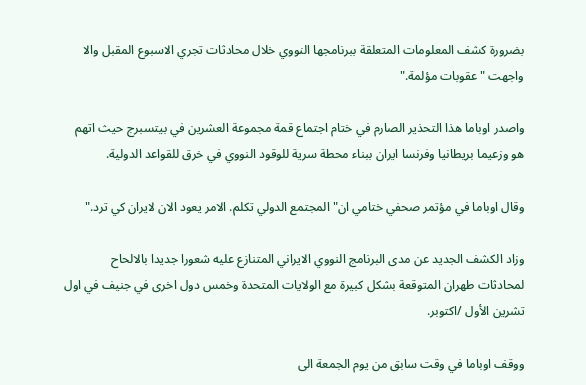بضرورة كشف المعلومات المتعلقة ببرنامجها النووي خلال محادثات تجري الاسبوع المقبل والا واجهت "عقوبات مؤلمة."

واصدر اوباما هذا التحذير الصارم في ختام اجتماع قمة مجموعة العشرين في بيتسبرج حيث اتهم هو وزعيما بريطانيا وفرنسا ايران ببناء محطة سرية للوقود النووي في خرق للقواعد الدولية.

وقال اوباما في مؤتمر صحفي ختامي ان" المجتمع الدولي تكلم. الامر يعود الان لايران كي ترد."

وزاد الكشف الجديد عن مدى البرنامج النووي الايراني المتنازع عليه شعورا جديدا بالالحاح لمحادثات طهران المتوقعة بشكل كبيرة مع الولايات المتحدة وخمس دول اخرى في جنيف في اول تشرين الأول /اكتوبر.

ووقف اوباما في وقت سابق من يوم الجمعة الى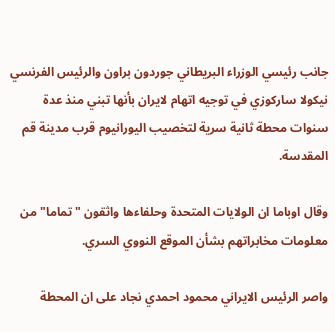جانب رئيسي الوزراء البريطاني جوردون براون والرئيس الفرنسي نيكولا ساركوزي في توجيه اتهام لايران بأنها تبني منذ عدة سنوات محطة ثانية سرية لتخصيب اليورانيوم قرب مدينة قم المقدسة.

وقال اوباما ان الولايات المتحدة وحلفاءها واثقون "تماما" من معلومات مخابراتهم بشأن الموقع النووي السري.

واصر الرئيس الايراني محمود احمدي نجاد على ان المحطة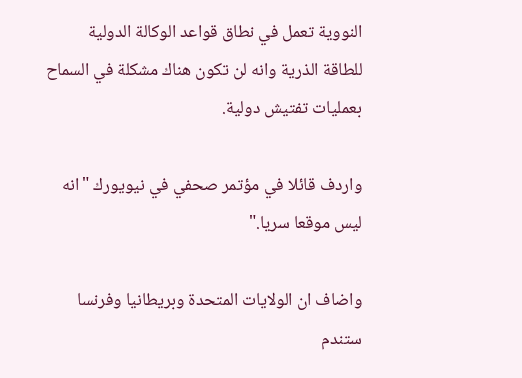النووية تعمل في نطاق قواعد الوكالة الدولية للطاقة الذرية وانه لن تكون هناك مشكلة في السماح بعمليات تفتيش دولية.

واردف قائلا في مؤتمر صحفي في نيويورك "انه ليس موقعا سريا."

واضاف ان الولايات المتحدة وبريطانيا وفرنسا ستندم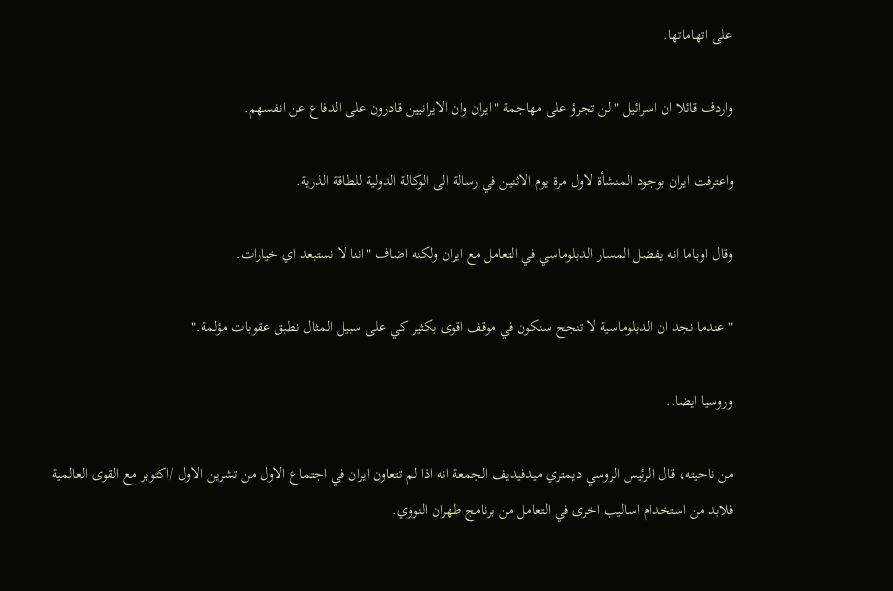على اتهاماتها.

واردف قائلا ان اسرائيل "لن تجرؤ على مهاجمة "ايران وان الايرانيين قادرون على الدفاع عن انفسهم.

واعترفت ايران بوجود المنشأة لاول مرة يوم الاثنين في رسالة الى الوكالة الدولية للطاقة الذرية.

وقال اوباما انه يفضل المسار الدبلوماسي في التعامل مع ايران ولكنه اضاف "اننا لا نستبعد اي خيارات.

"عندما نجد ان الدبلوماسية لا تنجح سنكون في موقف اقوى بكثير كي على سبيل المثال نطبق عقوبات مؤلمة."

وروسيا ايضا..

من ناحيته، قال الرئيس الروسي ديمتري ميدفيديف الجمعة انه اذا لم تتعاون ايران في اجتماع الاول من تشرين الاول /اكتوبر مع القوى العالمية فلابد من استخدام اساليب اخرى في التعامل من برنامج طهران النووي.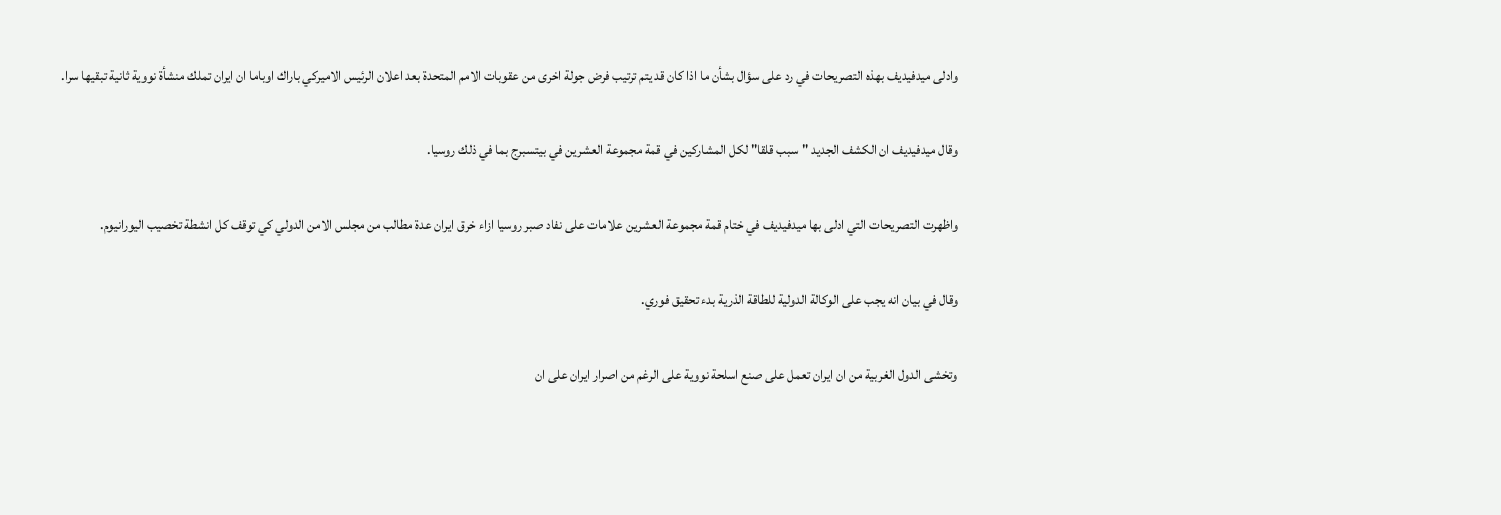وادلى ميدفيديف بهذه التصريحات في رد على سؤال بشأن ما اذا كان قد يتم ترتيب فرض جولة اخرى من عقوبات الامم المتحدة بعد اعلان الرئيس الاميركي باراك اوباما ان ايران تملك منشأة نووية ثانية تبقيها سرا.

وقال ميدفيديف ان الكشف الجديد "سبب قلقا" لكل المشاركين في قمة مجموعة العشرين في بيتسبرج بما في ذلك روسيا.

واظهرت التصريحات التي ادلى بها ميدفيديف في ختام قمة مجموعة العشرين علامات على نفاد صبر روسيا ازاء خرق ايران عدة مطالب من مجلس الامن الدولي كي توقف كل انشطة تخصيب اليورانيوم.

وقال في بيان انه يجب على الوكالة الدولية للطاقة الذرية بدء تحقيق فوري.

وتخشى الدول الغربية من ان ايران تعمل على صنع اسلحة نووية على الرغم من اصرار ايران على ان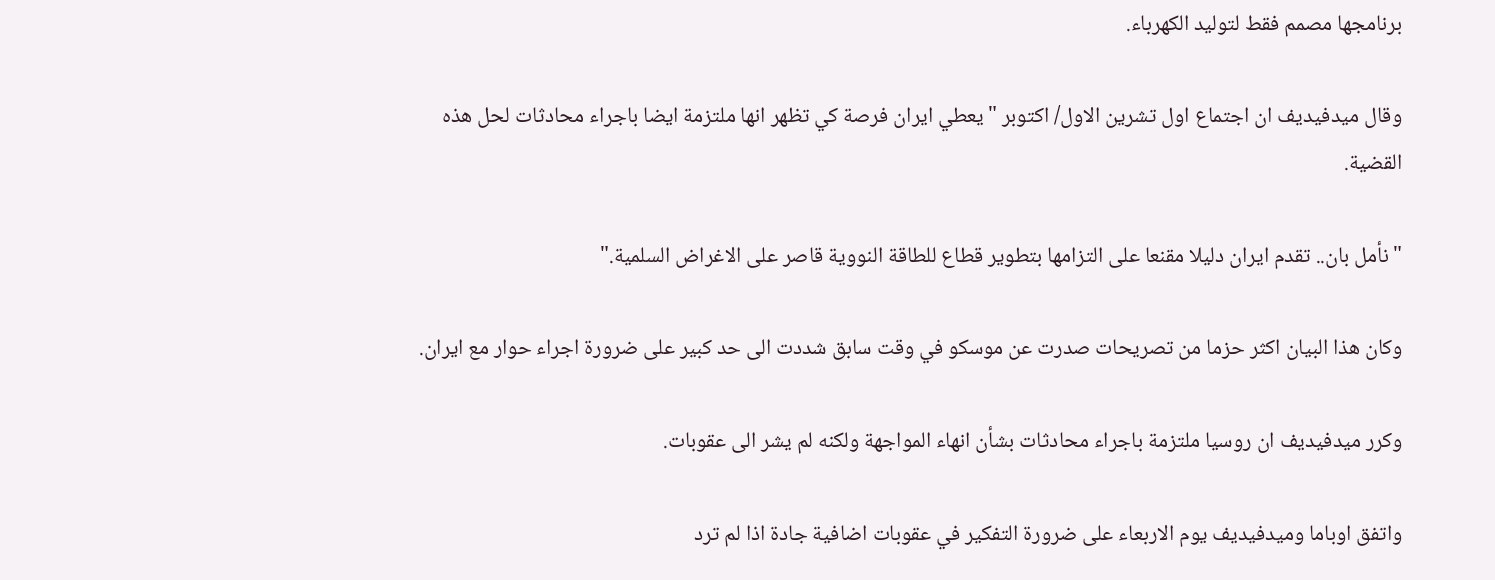برنامجها مصمم فقط لتوليد الكهرباء.

وقال ميدفيديف ان اجتماع اول تشرين الاول/ اكتوبر "يعطي ايران فرصة كي تظهر انها ملتزمة ايضا باجراء محادثات لحل هذه القضية.

"نأمل بان.. تقدم ايران دليلا مقنعا على التزامها بتطوير قطاع للطاقة النووية قاصر على الاغراض السلمية."

وكان هذا البيان اكثر حزما من تصريحات صدرت عن موسكو في وقت سابق شددت الى حد كبير على ضرورة اجراء حوار مع ايران.

وكرر ميدفيديف ان روسيا ملتزمة باجراء محادثات بشأن انهاء المواجهة ولكنه لم يشر الى عقوبات.

واتفق اوباما وميدفيديف يوم الاربعاء على ضرورة التفكير في عقوبات اضافية جادة اذا لم ترد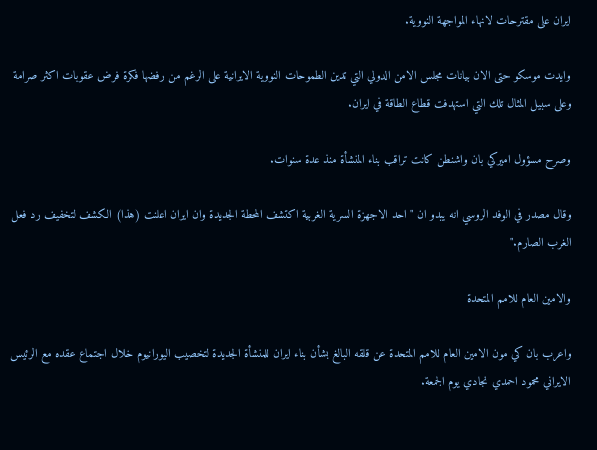ايران على مقترحات لانهاء المواجهة النووية.

وايدت موسكو حتى الان بيانات مجلس الامن الدولي التي تدين الطموحات النووية الايرانية على الرغم من رفضها فكرة فرض عقوبات اكثر صرامة وعلى سبيل المثال تلك التي استهدفت قطاع الطاقة في ايران.

وصرح مسؤول اميركي بان واشنطن كانت تراقب بناء المنشأة منذ عدة سنوات.

وقال مصدر في الوفد الروسي انه يبدو ان "احد الاجهزة السرية الغربية اكتشف المحطة الجديدة وان ايران اعلنت (هذا) الكشف لتخفيف رد فعل الغرب الصارم."

والامين العام للامم المتحدة

واعرب بان كي مون الامين العام للامم المتحدة عن قلقه البالغ بشأن بناء ايران للمنشأة الجديدة لتخصيب اليورانيوم خلال اجتماع عقده مع الرئيس الايراني محمود احمدي نجادي يوم الجمعة.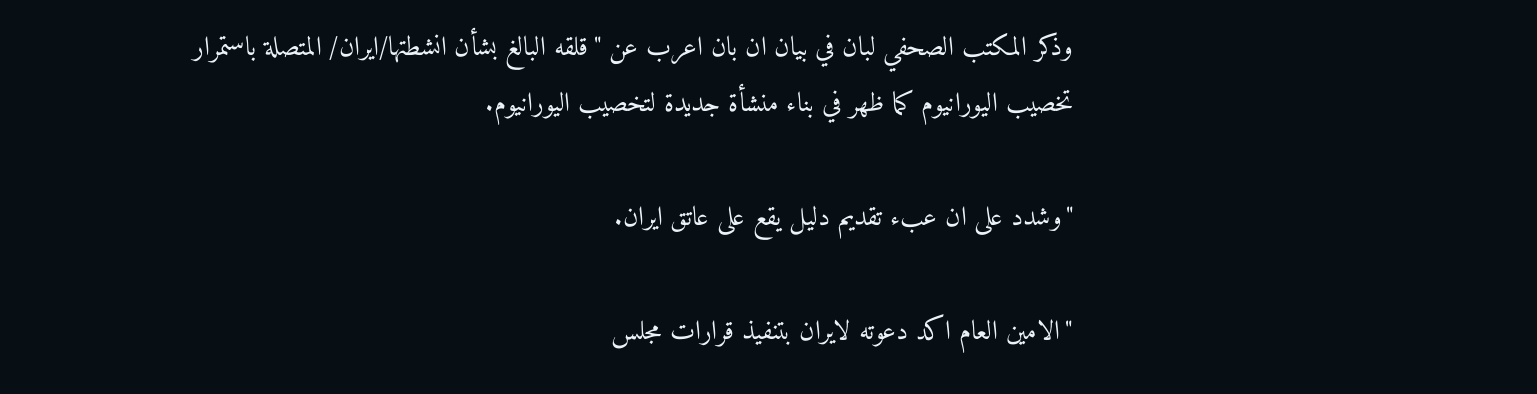وذكر المكتب الصحفي لبان في بيان ان بان اعرب عن "قلقه البالغ بشأن انشطتها/ايران/ المتصلة باستمرار تخصيب اليورانيوم كما ظهر في بناء منشأة جديدة لتخصيب اليورانيوم.

"وشدد على ان عبء تقديم دليل يقع على عاتق ايران.

"الامين العام اكد دعوته لايران بتنفيذ قرارات مجلس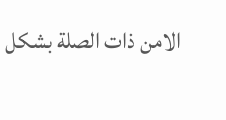الامن ذات الصلة بشكل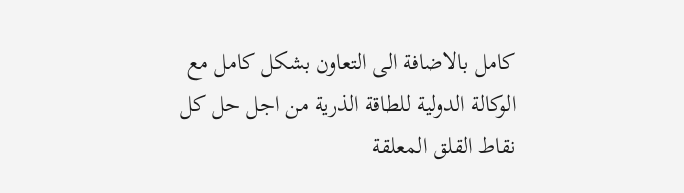كامل بالاضافة الى التعاون بشكل كامل مع الوكالة الدولية للطاقة الذرية من اجل حل كل نقاط القلق المعلقة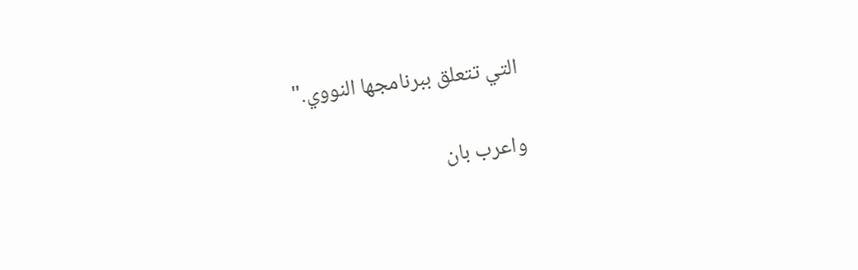التي تتعلق ببرنامجها النووي."

واعرب بان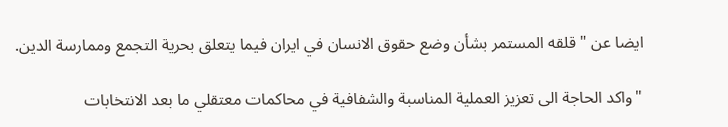ايضا عن "قلقه المستمر بشأن وضع حقوق الانسان في ايران فيما يتعلق بحرية التجمع وممارسة الدين.

"واكد الحاجة الى تعزيز العملية المناسبة والشفافية في محاكمات معتقلي ما بعد الانتخابات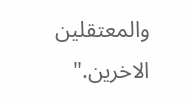والمعتقلين الاخرين."